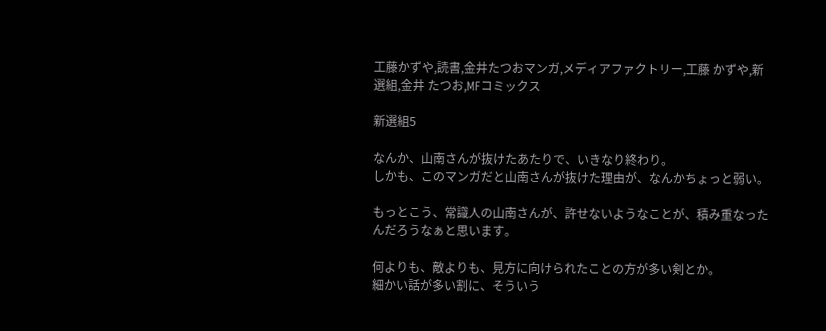工藤かずや,読書,金井たつおマンガ,メディアファクトリー,工藤 かずや,新選組,金井 たつお,MFコミックス

新選組5

なんか、山南さんが抜けたあたりで、いきなり終わり。
しかも、このマンガだと山南さんが抜けた理由が、なんかちょっと弱い。

もっとこう、常識人の山南さんが、許せないようなことが、積み重なったんだろうなぁと思います。

何よりも、敵よりも、見方に向けられたことの方が多い剣とか。
細かい話が多い割に、そういう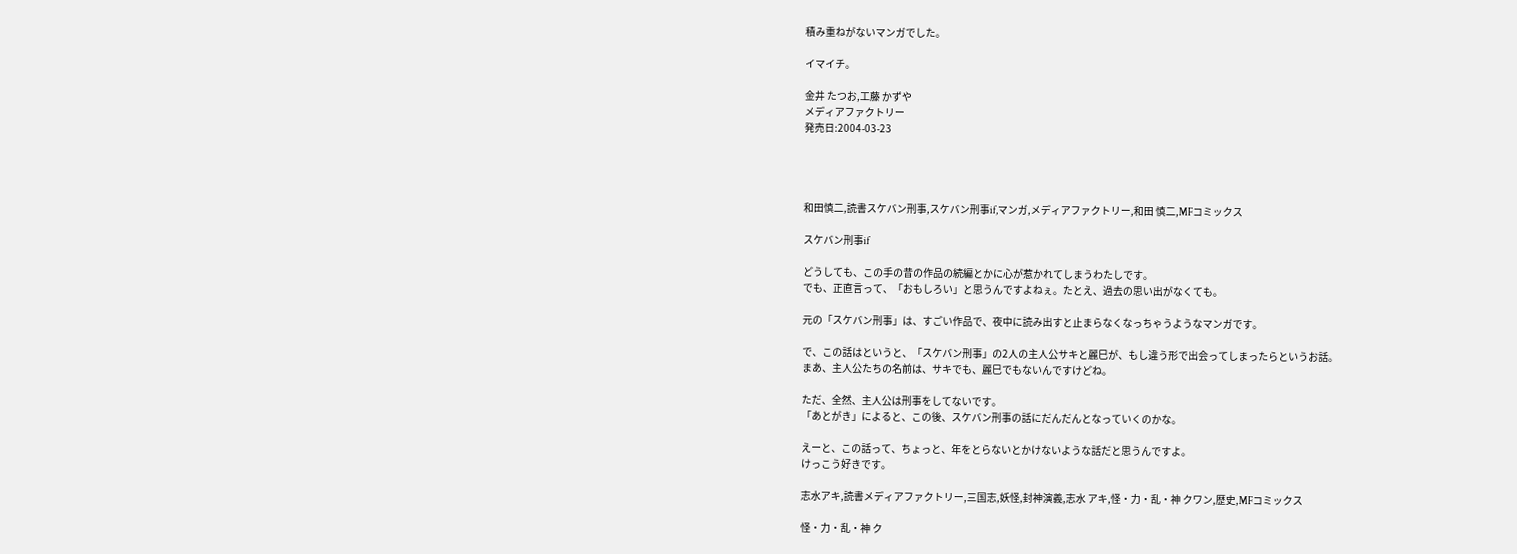積み重ねがないマンガでした。

イマイチ。

金井 たつお,工藤 かずや
メディアファクトリー
発売日:2004-03-23




和田慎二,読書スケバン刑事,スケバン刑事if,マンガ,メディアファクトリー,和田 慎二,MFコミックス

スケバン刑事if

どうしても、この手の昔の作品の続編とかに心が惹かれてしまうわたしです。
でも、正直言って、「おもしろい」と思うんですよねぇ。たとえ、過去の思い出がなくても。

元の「スケバン刑事」は、すごい作品で、夜中に読み出すと止まらなくなっちゃうようなマンガです。

で、この話はというと、「スケバン刑事」の2人の主人公サキと麗巳が、もし違う形で出会ってしまったらというお話。
まあ、主人公たちの名前は、サキでも、麗巳でもないんですけどね。

ただ、全然、主人公は刑事をしてないです。
「あとがき」によると、この後、スケバン刑事の話にだんだんとなっていくのかな。

えーと、この話って、ちょっと、年をとらないとかけないような話だと思うんですよ。
けっこう好きです。

志水アキ,読書メディアファクトリー,三国志,妖怪,封神演義,志水 アキ,怪・力・乱・神 クワン,歴史,MFコミックス

怪・力・乱・神 ク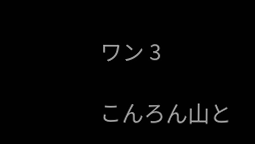ワン 3

こんろん山と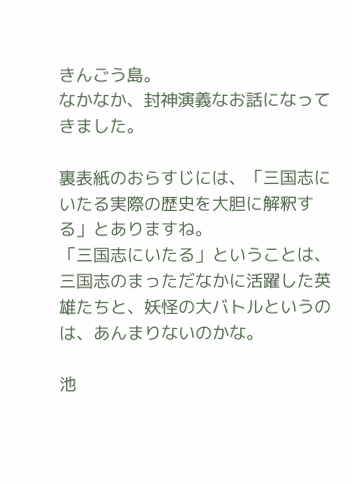きんごう島。
なかなか、封神演義なお話になってきました。

裏表紙のおらすじには、「三国志にいたる実際の歴史を大胆に解釈する」とありますね。
「三国志にいたる」ということは、三国志のまっただなかに活躍した英雄たちと、妖怪の大バトルというのは、あんまりないのかな。

池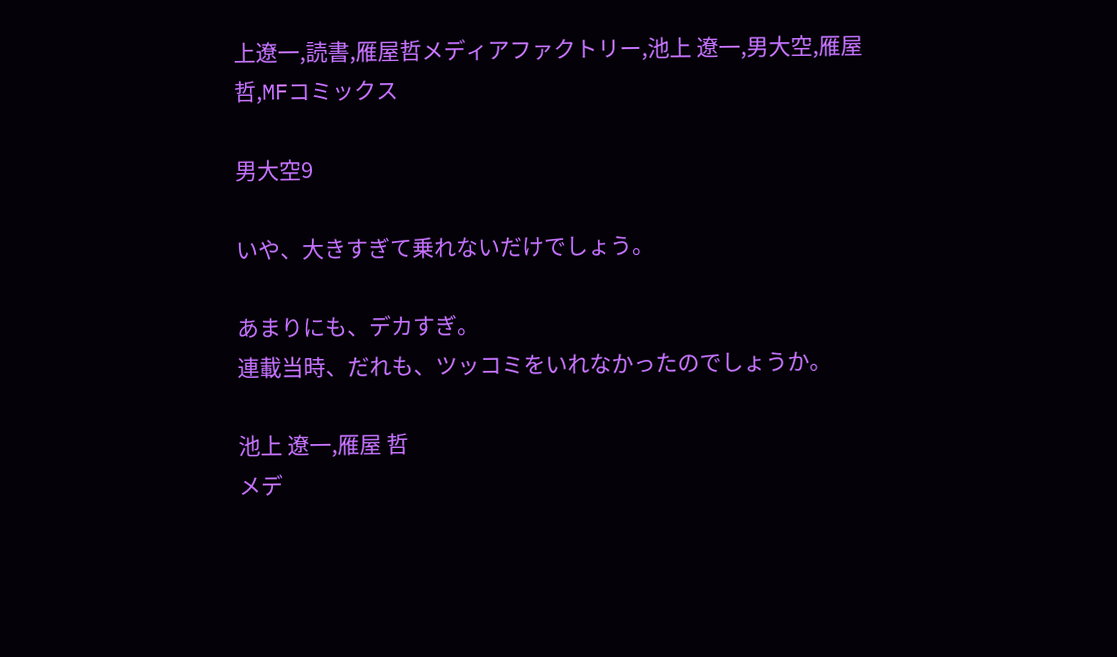上遼一,読書,雁屋哲メディアファクトリー,池上 遼一,男大空,雁屋 哲,MFコミックス

男大空9

いや、大きすぎて乗れないだけでしょう。

あまりにも、デカすぎ。
連載当時、だれも、ツッコミをいれなかったのでしょうか。

池上 遼一,雁屋 哲
メデ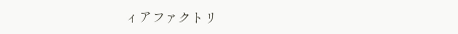ィアファクトリ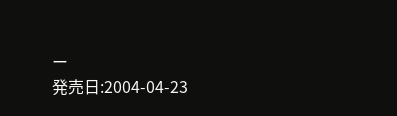ー
発売日:2004-04-23